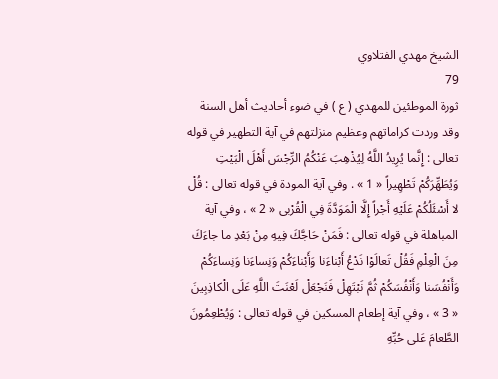الشيخ مهدي الفتلاوي
79
ثورة الموطئين للمهدي ( ع ) في ضوء أحاديث أهل السنة
وقد وردت كراماتهم وعظيم منزلتهم في آية التطهير في قوله تعالى : إِنَّما يُرِيدُ اللَّهُ لِيُذْهِبَ عَنْكُمُ الرِّجْسَ أَهْلَ الْبَيْتِ وَيُطَهِّرَكُمْ تَطْهِيراً « 1 » . وفي آية المودة في قوله تعالى : قُلْ لا أَسْئَلُكُمْ عَلَيْهِ أَجْراً إِلَّا الْمَوَدَّةَ فِي الْقُرْبى « 2 » ، وفي آية المباهلة في قوله تعالى : فَمَنْ حَاجَّكَ فِيهِ مِنْ بَعْدِ ما جاءَكَ مِنَ الْعِلْمِ فَقُلْ تَعالَوْا نَدْعُ أَبْناءَنا وَأَبْناءَكُمْ وَنِساءَنا وَنِساءَكُمْ وَأَنْفُسَنا وَأَنْفُسَكُمْ ثُمَّ نَبْتَهِلْ فَنَجْعَلْ لَعْنَتَ اللَّهِ عَلَى الْكاذِبِينَ « 3 » ، وفي آية إطعام المسكين في قوله تعالى : وَيُطْعِمُونَ الطَّعامَ عَلى حُبِّهِ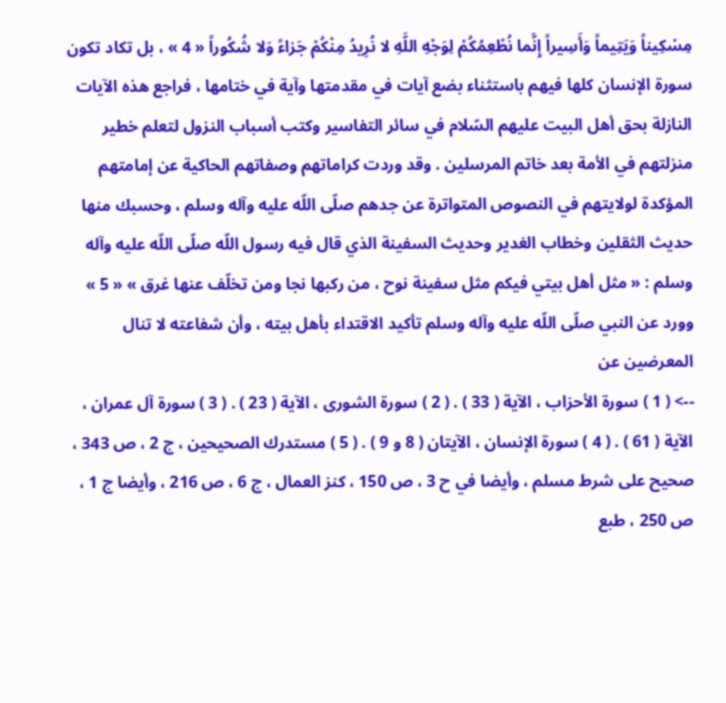مِسْكِيناً وَيَتِيماً وَأَسِيراً إِنَّما نُطْعِمُكُمْ لِوَجْهِ اللَّهِ لا نُرِيدُ مِنْكُمْ جَزاءً وَلا شُكُوراً « 4 » ، بل تكاد تكون سورة الإنسان كلها فيهم باستثناء بضع آيات في مقدمتها وآية في ختامها ، فراجع هذه الآيات النازلة بحق أهل البيت عليهم السّلام في سائر التفاسير وكتب أسباب النزول لتعلم خطير منزلتهم في الأمة بعد خاتم المرسلين . وقد وردت كراماتهم وصفاتهم الحاكية عن إمامتهم المؤكدة لولايتهم في النصوص المتواترة عن جدهم صلّى اللّه عليه وآله وسلم ، وحسبك منها حديث الثقلين وخطاب الغدير وحديث السفينة الذي قال فيه رسول اللّه صلّى اللّه عليه وآله وسلم : « مثل أهل بيتي فيكم مثل سفينة نوح ، من ركبها نجا ومن تخلّف عنها غرق » « 5 » وورد عن النبي صلّى اللّه عليه وآله وسلم تأكيد الاقتداء بأهل بيته ، وأن شفاعته لا تنال المعرضين عن
--> ( 1 ) سورة الأحزاب ، الآية ( 33 ) . ( 2 ) سورة الشورى ، الآية ( 23 ) . ( 3 ) سورة آل عمران ، الآية ( 61 ) . ( 4 ) سورة الإنسان ، الآيتان ( 8 و 9 ) . ( 5 ) مستدرك الصحيحين ، ج 2 ، ص 343 ، صحيح على شرط مسلم ، وأيضا في ح 3 ، ص 150 ، كنز العمال ، ج 6 ، ص 216 ، وأيضا ج 1 ، ص 250 ، طبع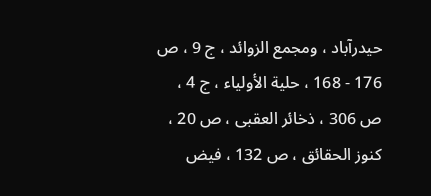حيدرآباد ، ومجمع الزوائد ، ج 9 ، ص 176 - 168 ، حلية الأولياء ، ج 4 ، ص 306 ، ذخائر العقبى ، ص 20 ، كنوز الحقائق ، ص 132 ، فيض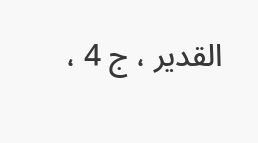القدير ، ج 4 ،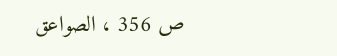ص 356 ، الصواعق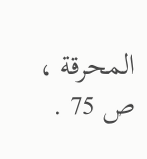المحرقة ، ص 75 .